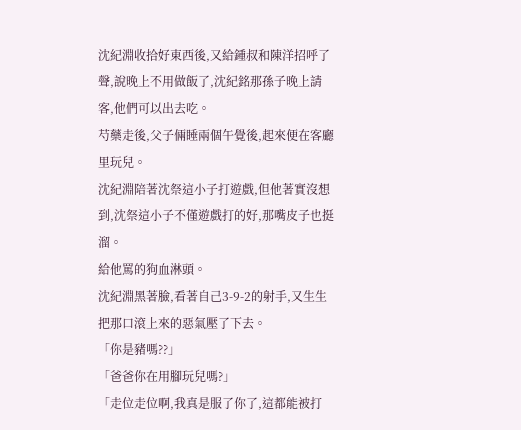沈紀淵收拾好東西後,又給鍾叔和陳洋招呼了聲,說晚上不用做飯了,沈紀銘那孫子晚上請客,他們可以出去吃。
芍藥走後,父子倆睡兩個午覺後,起來便在客廳里玩兒。
沈紀淵陪著沈祭這小子打遊戲,但他著實沒想到,沈祭這小子不僅遊戲打的好,那嘴皮子也挺溜。
給他罵的狗血淋頭。
沈紀淵黑著臉,看著自己3-9-2的射手,又生生把那口滾上來的惡氣壓了下去。
「你是豬嗎??」
「爸爸你在用腳玩兒嗎?」
「走位走位啊,我真是服了你了,這都能被打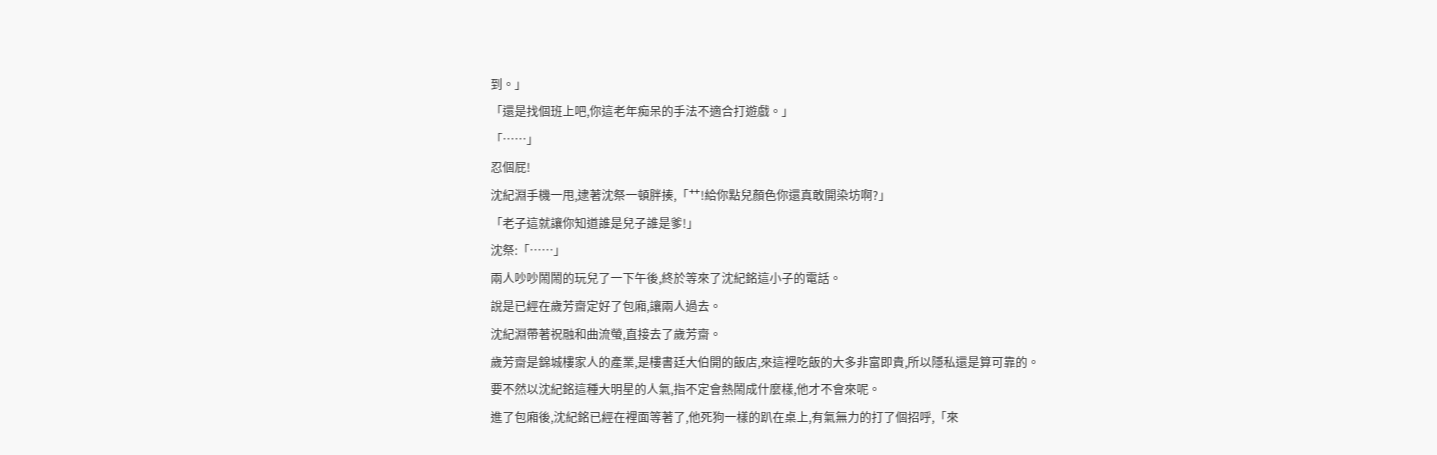到。」
「還是找個班上吧,你這老年痴呆的手法不適合打遊戲。」
「……」
忍個屁!
沈紀淵手機一甩,逮著沈祭一頓胖揍,「艹!給你點兒顏色你還真敢開染坊啊?」
「老子這就讓你知道誰是兒子誰是爹!」
沈祭:「……」
兩人吵吵鬧鬧的玩兒了一下午後,終於等來了沈紀銘這小子的電話。
說是已經在歲芳齋定好了包廂,讓兩人過去。
沈紀淵帶著祝融和曲流螢,直接去了歲芳齋。
歲芳齋是錦城樓家人的產業,是樓書廷大伯開的飯店,來這裡吃飯的大多非富即貴,所以隱私還是算可靠的。
要不然以沈紀銘這種大明星的人氣,指不定會熱鬧成什麼樣,他才不會來呢。
進了包廂後,沈紀銘已經在裡面等著了,他死狗一樣的趴在桌上,有氣無力的打了個招呼,「來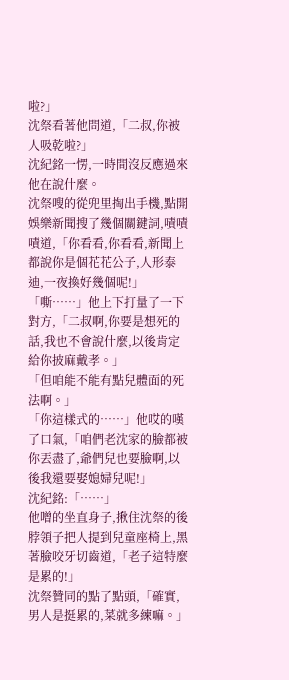啦?」
沈祭看著他問道,「二叔,你被人吸乾啦?」
沈紀銘一愣,一時間沒反應過來他在說什麼。
沈祭嗖的從兜里掏出手機,點開娛樂新聞搜了幾個關鍵詞,嘖嘖嘖道,「你看看,你看看,新聞上都說你是個花花公子,人形泰迪,一夜換好幾個呢!」
「嘶……」他上下打量了一下對方,「二叔啊,你要是想死的話,我也不會說什麼,以後肯定給你披麻戴孝。」
「但咱能不能有點兒體面的死法啊。」
「你這樣式的……」他哎的嘆了口氣,「咱們老沈家的臉都被你丟盡了,爺們兒也要臉啊,以後我還要娶媳婦兒呢!」
沈紀銘:「……」
他噌的坐直身子,揪住沈祭的後脖領子把人提到兒童座椅上,黑著臉咬牙切齒道,「老子這特麼是累的!」
沈祭贊同的點了點頭,「確實,男人是挺累的,菜就多練嘛。」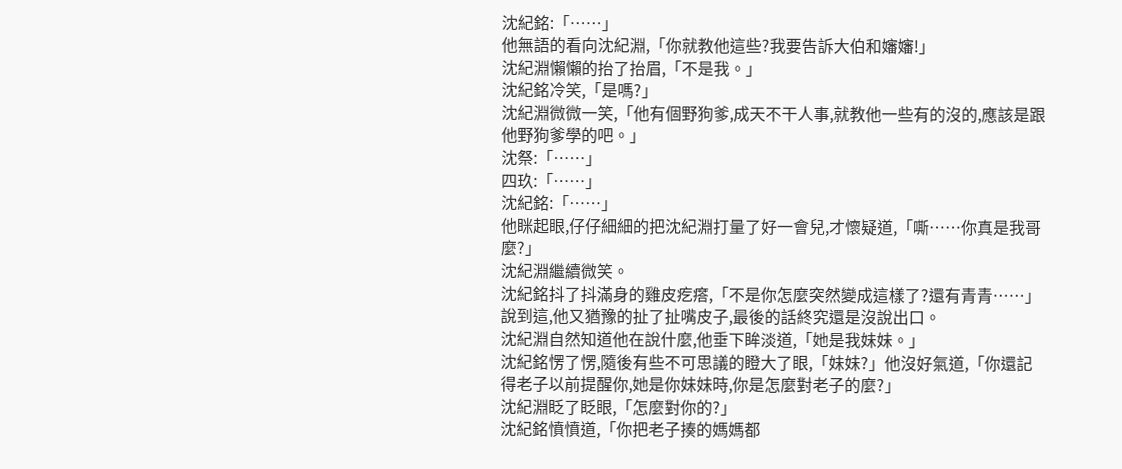沈紀銘:「……」
他無語的看向沈紀淵,「你就教他這些?我要告訴大伯和嬸嬸!」
沈紀淵懶懶的抬了抬眉,「不是我。」
沈紀銘冷笑,「是嗎?」
沈紀淵微微一笑,「他有個野狗爹,成天不干人事,就教他一些有的沒的,應該是跟他野狗爹學的吧。」
沈祭:「……」
四玖:「……」
沈紀銘:「……」
他眯起眼,仔仔細細的把沈紀淵打量了好一會兒,才懷疑道,「嘶……你真是我哥麼?」
沈紀淵繼續微笑。
沈紀銘抖了抖滿身的雞皮疙瘩,「不是你怎麼突然變成這樣了?還有青青……」說到這,他又猶豫的扯了扯嘴皮子,最後的話終究還是沒說出口。
沈紀淵自然知道他在說什麼,他垂下眸淡道,「她是我妹妹。」
沈紀銘愣了愣,隨後有些不可思議的瞪大了眼,「妹妹?」他沒好氣道,「你還記得老子以前提醒你,她是你妹妹時,你是怎麼對老子的麼?」
沈紀淵眨了眨眼,「怎麼對你的?」
沈紀銘憤憤道,「你把老子揍的媽媽都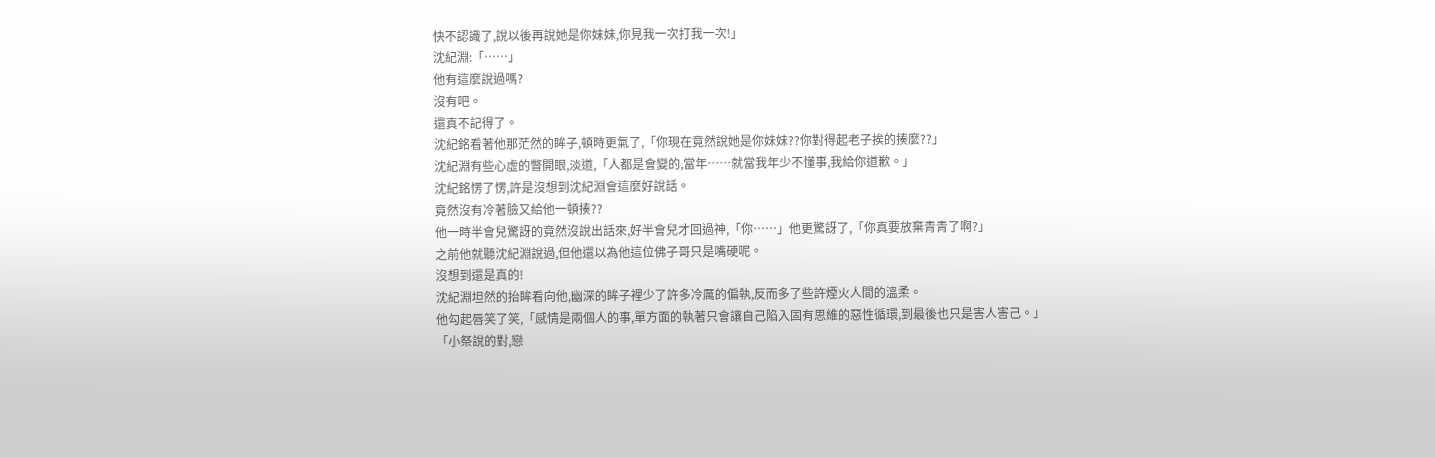快不認識了,說以後再說她是你妹妹,你見我一次打我一次!」
沈紀淵:「……」
他有這麼說過嗎?
沒有吧。
還真不記得了。
沈紀銘看著他那茫然的眸子,頓時更氣了,「你現在竟然說她是你妹妹??你對得起老子挨的揍麼??」
沈紀淵有些心虛的瞥開眼,淡道,「人都是會變的,當年……就當我年少不懂事,我給你道歉。」
沈紀銘愣了愣,許是沒想到沈紀淵會這麼好說話。
竟然沒有冷著臉又給他一頓揍??
他一時半會兒驚訝的竟然沒說出話來,好半會兒才回過神,「你……」他更驚訝了,「你真要放棄青青了啊?」
之前他就聽沈紀淵說過,但他還以為他這位佛子哥只是嘴硬呢。
沒想到還是真的!
沈紀淵坦然的抬眸看向他,幽深的眸子裡少了許多冷厲的偏執,反而多了些許煙火人間的溫柔。
他勾起唇笑了笑,「感情是兩個人的事,單方面的執著只會讓自己陷入固有思維的惡性循環,到最後也只是害人害己。」
「小祭說的對,戀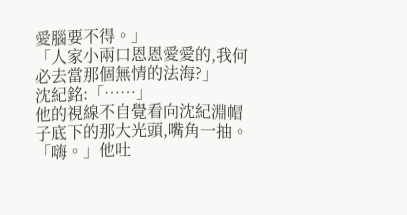愛腦要不得。」
「人家小兩口恩恩愛愛的,我何必去當那個無情的法海?」
沈紀銘:「……」
他的視線不自覺看向沈紀淵帽子底下的那大光頭,嘴角一抽。
「嗨。」他吐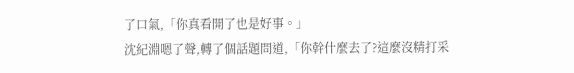了口氣,「你真看開了也是好事。」
沈紀淵嗯了聲,轉了個話題問道,「你幹什麼去了?這麼沒精打采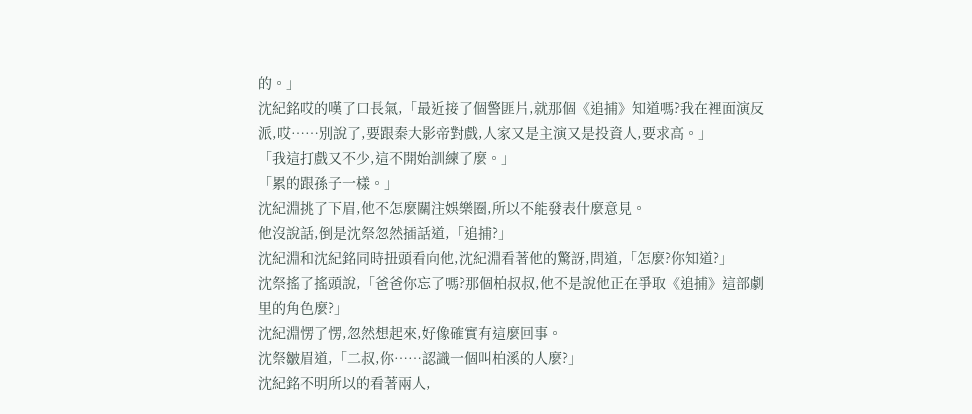的。」
沈紀銘哎的嘆了口長氣,「最近接了個警匪片,就那個《追捕》知道嗎?我在裡面演反派,哎……別說了,要跟秦大影帝對戲,人家又是主演又是投資人,要求高。」
「我這打戲又不少,這不開始訓練了麼。」
「累的跟孫子一樣。」
沈紀淵挑了下眉,他不怎麼關注娛樂圈,所以不能發表什麼意見。
他沒說話,倒是沈祭忽然插話道,「追捕?」
沈紀淵和沈紀銘同時扭頭看向他,沈紀淵看著他的驚訝,問道,「怎麼?你知道?」
沈祭搖了搖頭說,「爸爸你忘了嗎?那個柏叔叔,他不是說他正在爭取《追捕》這部劇里的角色麼?」
沈紀淵愣了愣,忽然想起來,好像確實有這麼回事。
沈祭皺眉道,「二叔,你……認識一個叫柏溪的人麼?」
沈紀銘不明所以的看著兩人,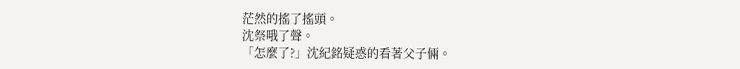茫然的搖了搖頭。
沈祭哦了聲。
「怎麼了?」沈紀銘疑惑的看著父子倆。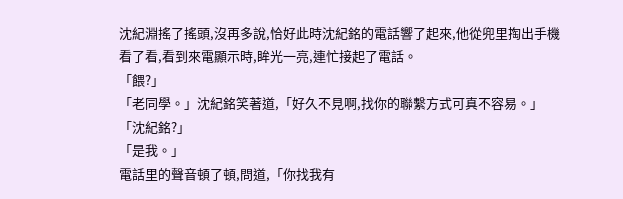沈紀淵搖了搖頭,沒再多說,恰好此時沈紀銘的電話響了起來,他從兜里掏出手機看了看,看到來電顯示時,眸光一亮,連忙接起了電話。
「餵?」
「老同學。」沈紀銘笑著道,「好久不見啊,找你的聯繫方式可真不容易。」
「沈紀銘?」
「是我。」
電話里的聲音頓了頓,問道,「你找我有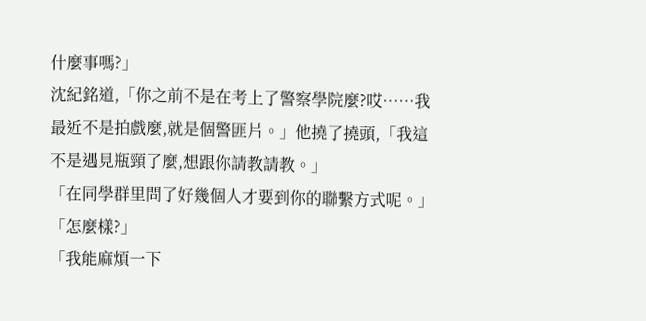什麼事嗎?」
沈紀銘道,「你之前不是在考上了警察學院麼?哎……我最近不是拍戲麼,就是個警匪片。」他撓了撓頭,「我這不是遇見瓶頸了麼,想跟你請教請教。」
「在同學群里問了好幾個人才要到你的聯繫方式呢。」
「怎麼樣?」
「我能麻煩一下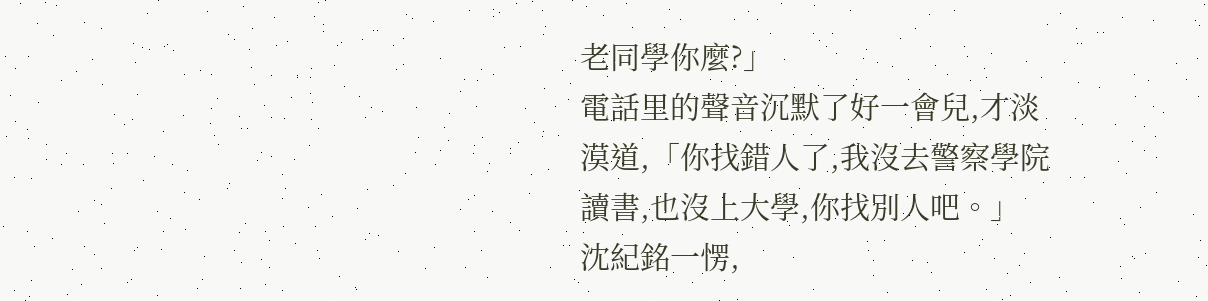老同學你麼?」
電話里的聲音沉默了好一會兒,才淡漠道,「你找錯人了,我沒去警察學院讀書,也沒上大學,你找別人吧。」
沈紀銘一愣,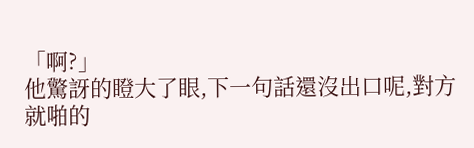「啊?」
他驚訝的瞪大了眼,下一句話還沒出口呢,對方就啪的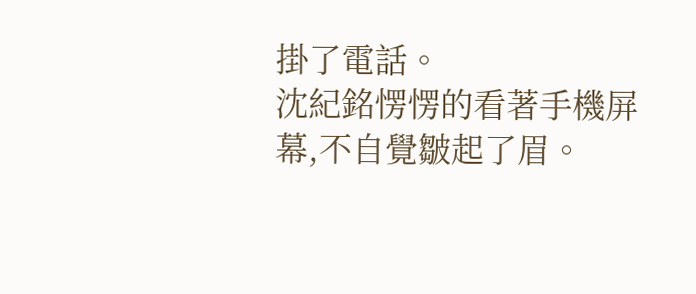掛了電話。
沈紀銘愣愣的看著手機屏幕,不自覺皺起了眉。